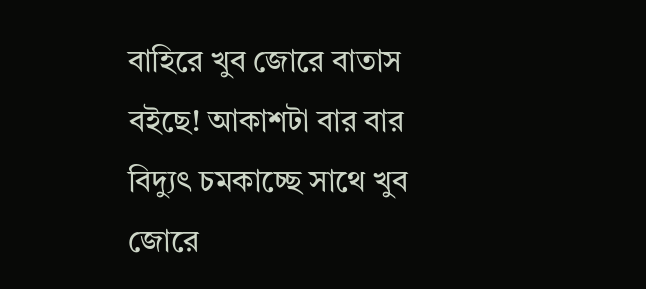বাহিরে খুব জোরে বাতাস বইছে! আকাশটা বার বার বিদ্যুৎ চমকাচ্ছে সাথে খুব জোরে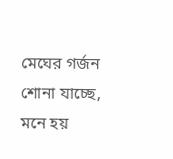মেঘের গর্জন শোনা যাচ্ছে, মনে হয়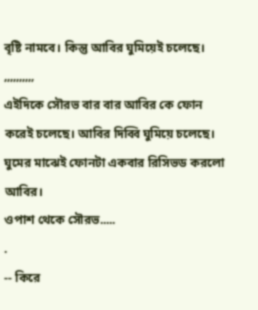বৃষ্টি নামবে। কিন্তু আবির ঘুমিয়েই চলেছে।
,,,,,,,,,,
এইদিকে সৌরভ বার বার আবির কে ফোন করেই চলেছে। আবির দিব্বি ঘুমিয়ে চলেছে। ঘুমের মাঝেই ফোনটা একবার রিসিভড করলো আবির।
ওপাশ থেকে সৌরভ.....
.
-- কিরে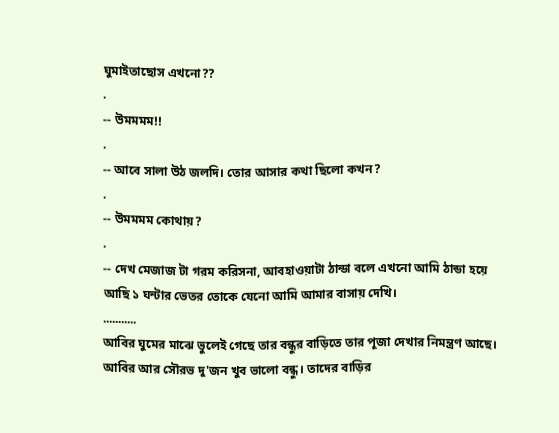ঘুমাইতাছোস এখনো??
.
-- উমমমম!!
.
-- আবে সালা উঠ জলদি। তোর আসার কথা ছিলো কখন?
.
-- উমমমম কোথায়?
.
-- দেখ মেজাজ টা গরম করিসনা, আবহাওয়াটা ঠান্ডা বলে এখনো আমি ঠান্ডা হয়ে আছি ১ ঘন্টার ভেতর তোকে যেনো আমি আমার বাসায় দেখি।
...........
আবির ঘুমের মাঝে ভুলেই গেছে তার বন্ধুর বাড়িতে তার পূজা দেখার নিমন্ত্রণ আছে। আবির আর সৌরভ দু'জন খুব ভালো বন্ধু। তাদের বাড়ির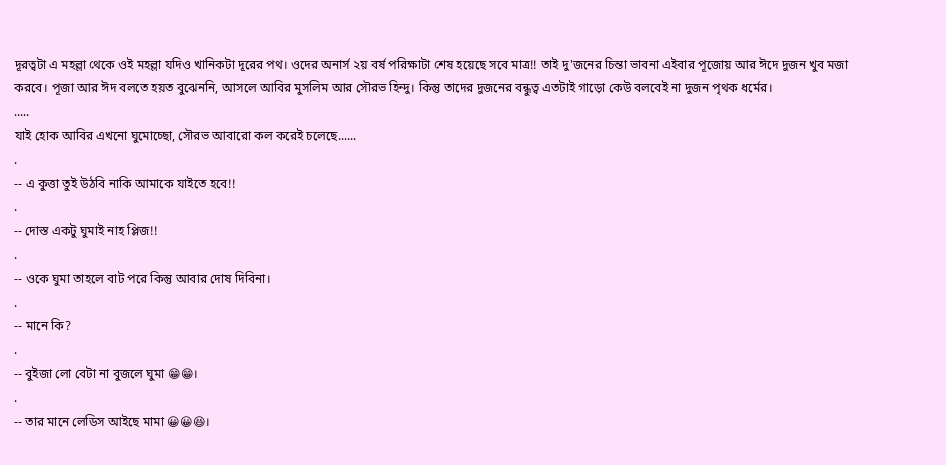দূরত্বটা এ মহল্লা থেকে ওই মহল্লা যদিও খানিকটা দূরের পথ। ওদের অনার্স ২য় বর্ষ পরিক্ষাটা শেষ হয়েছে সবে মাত্র!! তাই দু'জনের চিন্তা ভাবনা এইবার পূজোয় আর ঈদে দুজন খুব মজা করবে। পূজা আর ঈদ বলতে হয়ত বুঝেননি, আসলে আবির মুসলিম আর সৌরভ হিন্দু। কিন্তু তাদের দুজনের বন্ধুত্ব এতটাই গাড়ো কেউ বলবেই না দুজন পৃথক ধর্মের।
.....
যাই হোক আবির এখনো ঘুমোচ্ছো, সৌরভ আবারো কল করেই চলেছে......
.
-- এ কুত্তা তুই উঠবি নাকি আমাকে যাইতে হবে!!
.
-- দোস্ত একটু ঘুমাই নাহ প্লিজ!!
.
-- ওকে ঘুমা তাহলে বাট পরে কিন্তু আবার দোষ দিবিনা।
.
-- মানে কি?
.
-- বুইজা লো বেটা না বুজলে ঘুমা 😁😁।
.
-- তার মানে লেডিস আইছে মামা 😀😀😆।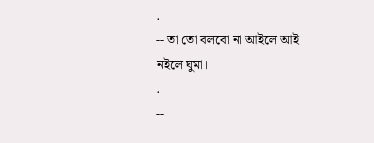.
-- তা তো বলবো না আইলে আই নইলে ঘুমা।
.
--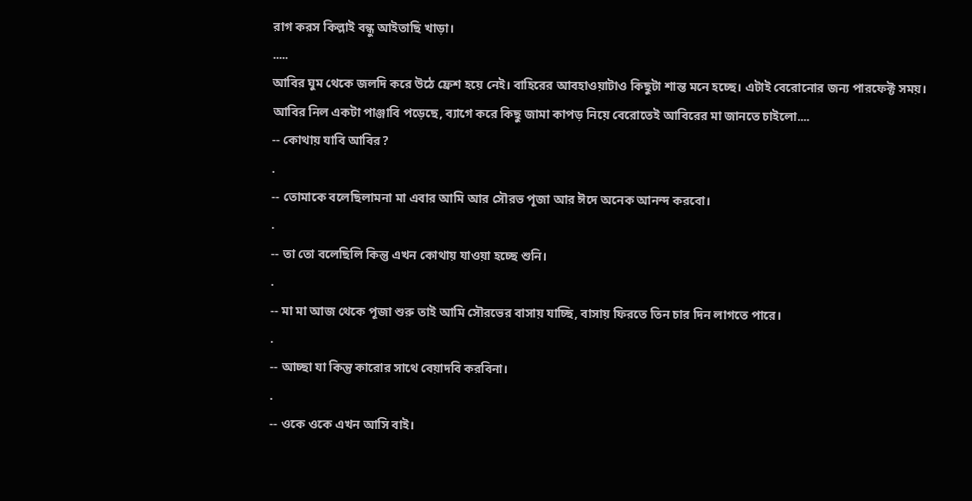রাগ করস কিল্লাই বন্ধু আইতাছি খাড়া।
.....
আবির ঘুম থেকে জলদি করে উঠে ফ্রেশ হয়ে নেই। বাহিরের আবহাওয়াটাও কিছুটা শান্ত মনে হচ্ছে। এটাই বেরোনোর জন্য পারফেক্ট সময়।
আবির নিল একটা পাঞ্জাবি পড়েছে, ব্যাগে করে কিছু জামা কাপড় নিয়ে বেরোতেই আবিরের মা জানতে চাইলো....
-- কোথায় যাবি আবির?
.
-- তোমাকে বলেছিলামনা মা এবার আমি আর সৌরভ পূজা আর ঈদে অনেক আনন্দ করবো।
.
-- তা তো বলেছিলি কিন্তু এখন কোথায় যাওয়া হচ্ছে শুনি।
.
-- মা মা আজ থেকে পূজা শুরু তাই আমি সৌরভের বাসায় যাচ্ছি, বাসায় ফিরতে তিন চার দিন লাগতে পারে।
.
-- আচ্ছা যা কিন্তু কারোর সাথে বেয়াদবি করবিনা।
.
-- ওকে ওকে এখন আসি বাই।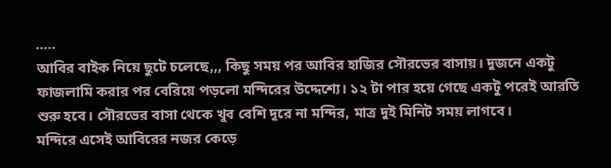.....
আবির বাইক নিয়ে ছুটে চলেছে,,, কিছু সময় পর আবির হাজির সৌরভের বাসায়। দুজনে একটু ফাজলামি করার পর বেরিয়ে পড়লো মন্দিরের উদ্দেশ্যে। ১২ টা পার হয়ে গেছে একটু পরেই আরতি শুরু হবে। সৌরভের বাসা থেকে খুব বেশি দূরে না মন্দির, মাত্র দুই মিনিট সময় লাগবে।
মন্দিরে এসেই আবিরের নজর কেড়ে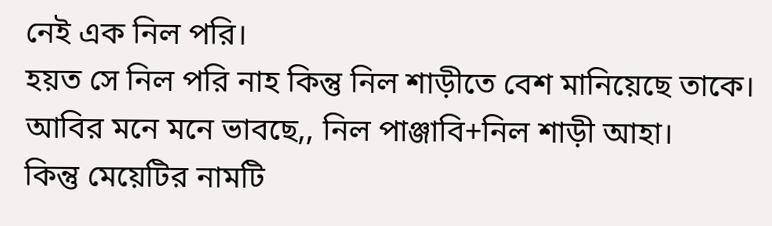নেই এক নিল পরি।
হয়ত সে নিল পরি নাহ কিন্তু নিল শাড়ীতে বেশ মানিয়েছে তাকে। আবির মনে মনে ভাবছে,, নিল পাঞ্জাবি+নিল শাড়ী আহা।
কিন্তু মেয়েটির নামটি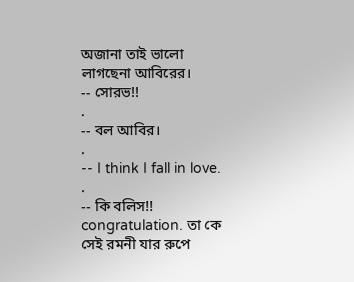অজানা তাই ভালো লাগছেনা আবিরের।
-- সোরভ!!
.
-- বল আবির।
.
-- I think I fall in love.
.
-- কি বলিস!! congratulation. তা কে সেই রমনী যার রুপে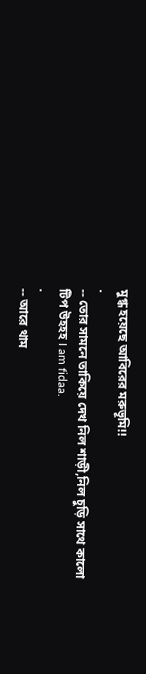মুগ্ধ হয়েছে আবিরের মরুভূমি!!
.
-- তোর সামনে তাকিয়ে দেখ নিল শাড়ী,নিল চুড়ি সাথে কালো টিপ উহহহ I am fidaa.
.
-- আরে থাম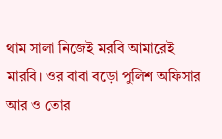থাম সালা নিজেই মরবি আমারেই মারবি। ওর বাবা বড়ো পুলিশ অফিসার আর ও তোর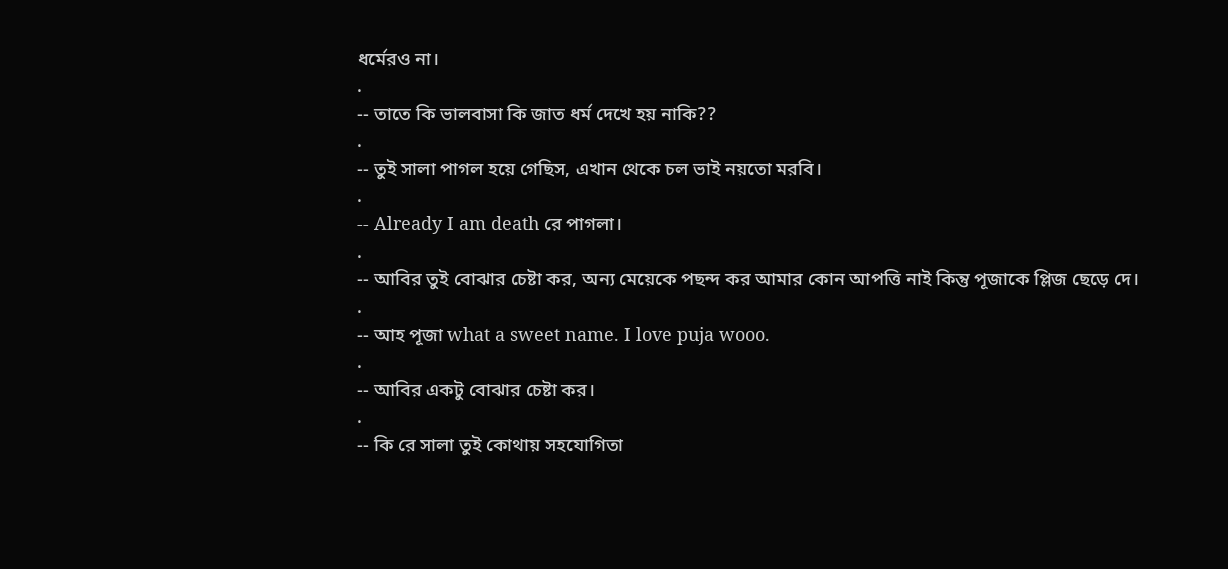ধর্মেরও না।
.
-- তাতে কি ভালবাসা কি জাত ধর্ম দেখে হয় নাকি??
.
-- তুই সালা পাগল হয়ে গেছিস, এখান থেকে চল ভাই নয়তো মরবি।
.
-- Already I am death রে পাগলা।
.
-- আবির তুই বোঝার চেষ্টা কর, অন্য মেয়েকে পছন্দ কর আমার কোন আপত্তি নাই কিন্তু পূজাকে প্লিজ ছেড়ে দে।
.
-- আহ পূজা what a sweet name. I love puja wooo.
.
-- আবির একটু বোঝার চেষ্টা কর।
.
-- কি রে সালা তুই কোথায় সহযোগিতা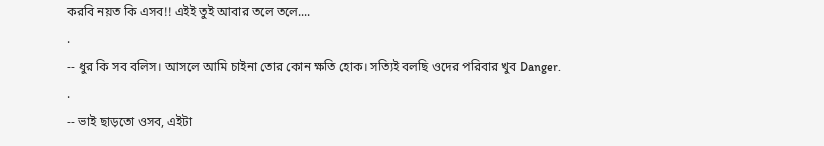করবি নয়ত কি এসব!! এইই তুই আবার তলে তলে....
.
-- ধুর কি সব বলিস। আসলে আমি চাইনা তোর কোন ক্ষতি হোক। সত্যিই বলছি ওদের পরিবার খুব Danger.
.
-- ভাই ছাড়তো ওসব, এইটা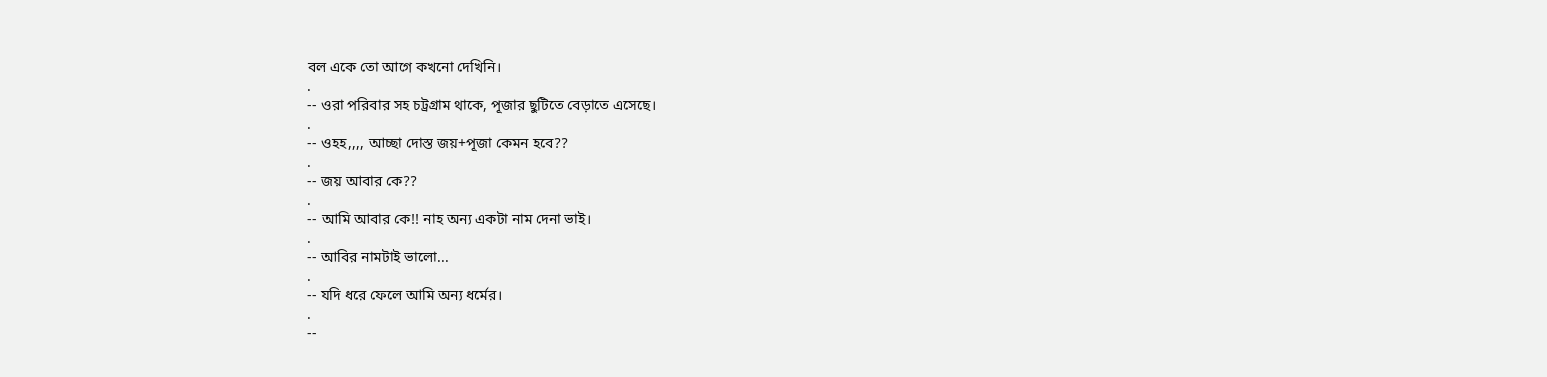বল একে তো আগে কখনো দেখিনি।
.
-- ওরা পরিবার সহ চট্রগ্রাম থাকে, পূজার ছুটিতে বেড়াতে এসেছে।
.
-- ওহহ,,,, আচ্ছা দোস্ত জয়+পূজা কেমন হবে??
.
-- জয় আবার কে??
.
-- আমি আবার কে!! নাহ অন্য একটা নাম দেনা ভাই।
.
-- আবির নামটাই ভালো...
.
-- যদি ধরে ফেলে আমি অন্য ধর্মের।
.
--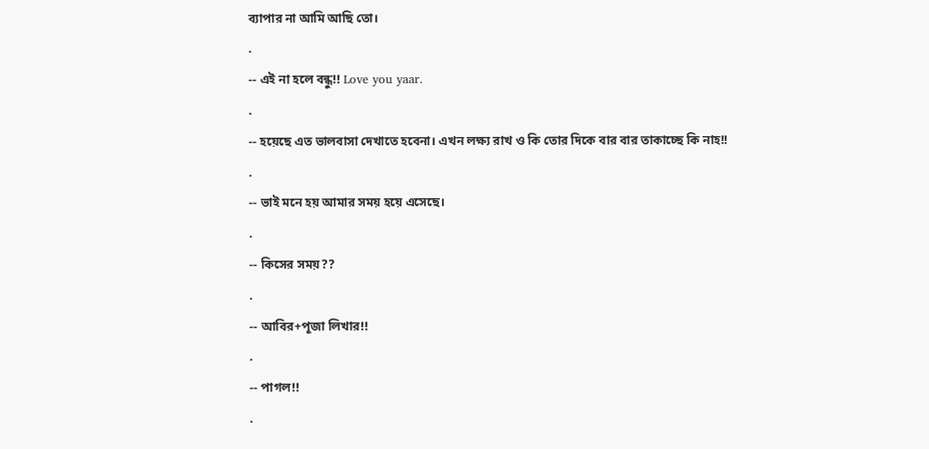ব্যাপার না আমি আছি তো।
.
-- এই না হলে বন্ধু!! Love you yaar.
.
-- হয়েছে এত ভালবাসা দেখাতে হবেনা। এখন লক্ষ্য রাখ ও কি তোর দিকে বার বার তাকাচ্ছে কি নাহ!!
.
-- ভাই মনে হয় আমার সময় হয়ে এসেছে।
.
-- কিসের সময়??
.
-- আবির+পূজা লিখার!!
.
-- পাগল!!
.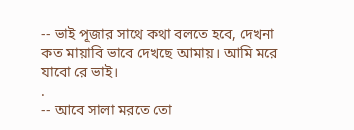-- ভাই পূজার সাথে কথা বলতে হবে, দেখনা কত মায়াবি ভাবে দেখছে আমায়। আমি মরে যাবো রে ভাই।
.
-- আবে সালা মরতে তো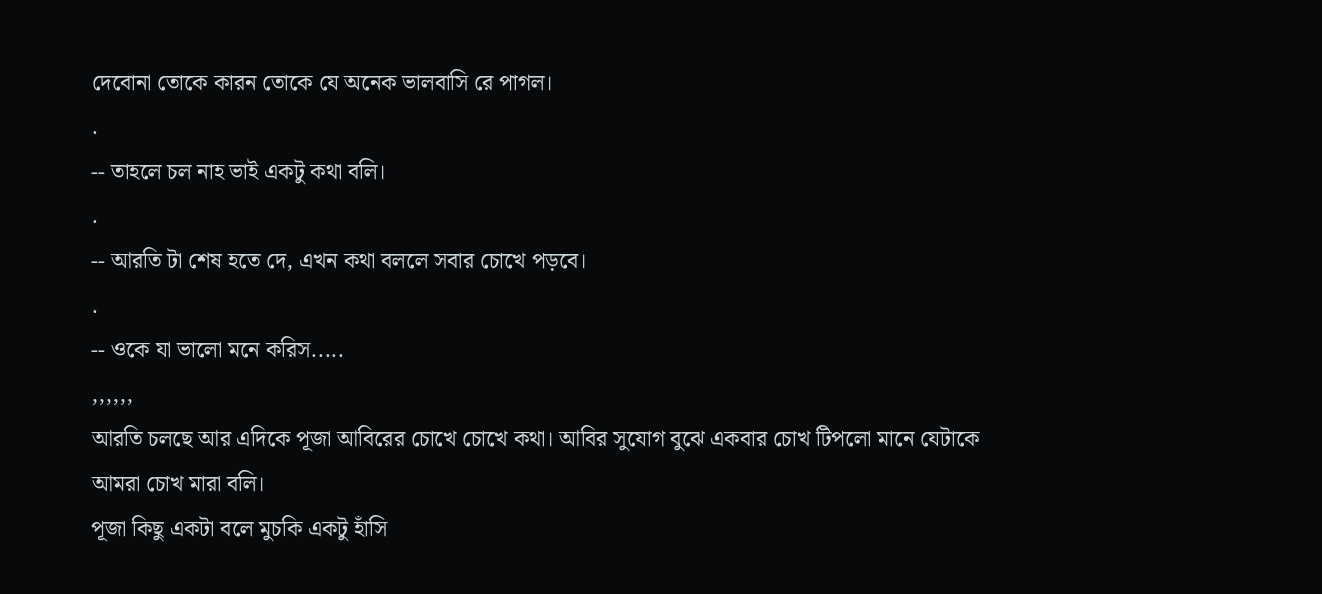দেবোনা তোকে কারন তোকে যে অনেক ভালবাসি রে পাগল।
.
-- তাহলে চল নাহ ভাই একটু কথা বলি।
.
-- আরতি টা শেষ হতে দে, এখন কথা বললে সবার চোখে পড়বে।
.
-- ওকে যা ভালো মনে করিস.....
,,,,,,
আরতি চলছে আর এদিকে পূজা আবিরের চোখে চোখে কথা। আবির সুযোগ বুঝে একবার চোখ টিপলো মানে যেটাকে আমরা চোখ মারা বলি।
পূজা কিছু একটা বলে মুচকি একটু হাঁসি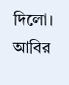দিলো। আবির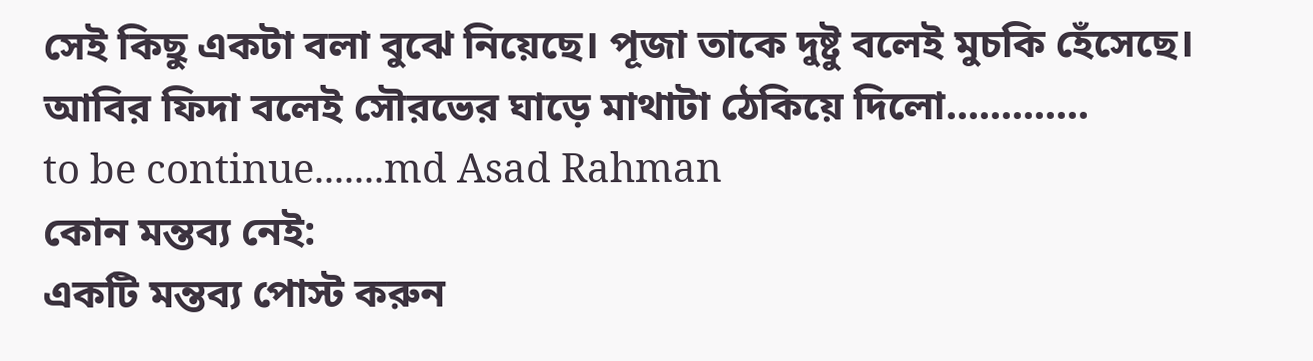সেই কিছু একটা বলা বুঝে নিয়েছে। পূজা তাকে দুষ্টু বলেই মুচকি হেঁসেছে।
আবির ফিদা বলেই সৌরভের ঘাড়ে মাথাটা ঠেকিয়ে দিলো.............
to be continue.......md Asad Rahman
কোন মন্তব্য নেই:
একটি মন্তব্য পোস্ট করুন